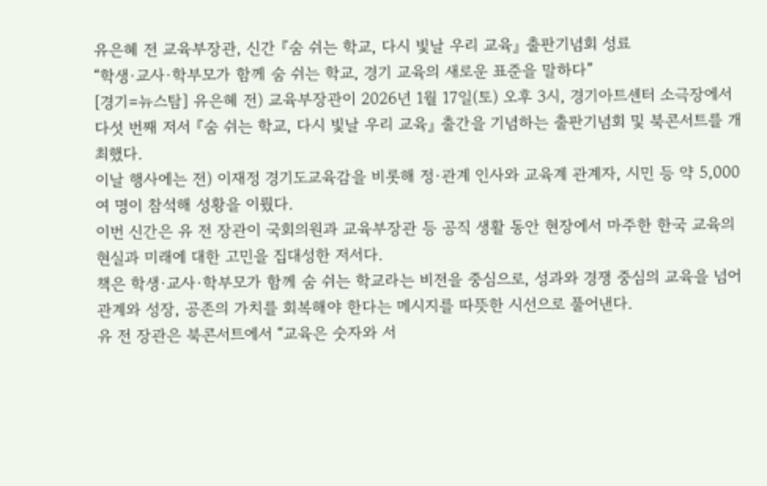유은혜 전 교육부장관, 신간 『숨 쉬는 학교, 다시 빛날 우리 교육』 출판기념회 성료
“학생·교사·학부모가 함께 숨 쉬는 학교, 경기 교육의 새로운 표준을 말하다”
[경기=뉴스탐] 유은혜 전) 교육부장관이 2026년 1월 17일(토) 오후 3시, 경기아트센터 소극장에서 다섯 번째 저서 『숨 쉬는 학교, 다시 빛날 우리 교육』 출간을 기념하는 출판기념회 및 북콘서트를 개최했다.
이날 행사에는 전) 이재정 경기도교육감을 비롯해 정·관계 인사와 교육계 관계자, 시민 등 약 5,000여 명이 참석해 성황을 이뤘다.
이번 신간은 유 전 장관이 국회의원과 교육부장관 등 공직 생활 동안 현장에서 마주한 한국 교육의 현실과 미래에 대한 고민을 집대성한 저서다.
책은 학생·교사·학부모가 함께 숨 쉬는 학교라는 비전을 중심으로, 성과와 경쟁 중심의 교육을 넘어 관계와 성장, 공존의 가치를 회복해야 한다는 메시지를 따뜻한 시선으로 풀어낸다.
유 전 장관은 북콘서트에서 “교육은 숫자와 서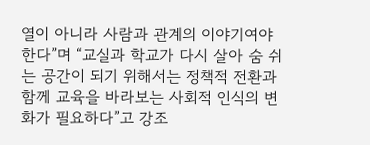열이 아니라 사람과 관계의 이야기여야 한다”며 “교실과 학교가 다시 살아 숨 쉬는 공간이 되기 위해서는 정책적 전환과 함께 교육을 바라보는 사회적 인식의 변화가 필요하다”고 강조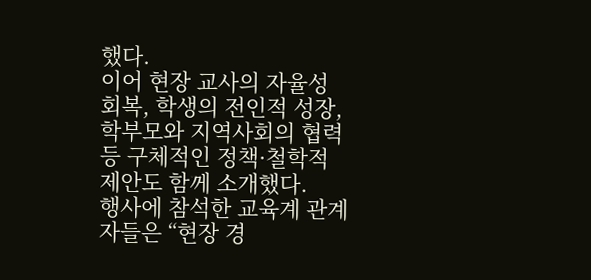했다.
이어 현장 교사의 자율성 회복, 학생의 전인적 성장, 학부모와 지역사회의 협력 등 구체적인 정책·철학적 제안도 함께 소개했다.
행사에 참석한 교육계 관계자들은 “현장 경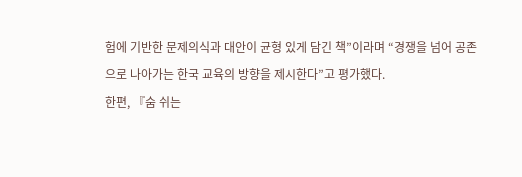험에 기반한 문제의식과 대안이 균형 있게 담긴 책”이라며 “경쟁을 넘어 공존으로 나아가는 한국 교육의 방향을 제시한다”고 평가했다.
한편, 『숨 쉬는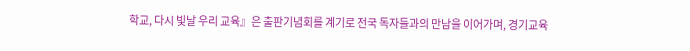학교, 다시 빛날 우리 교육』은 출판기념회를 계기로 전국 독자들과의 만남을 이어가며, 경기교육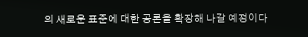의 새로운 표준에 대한 공론을 확장해 나갈 예정이다